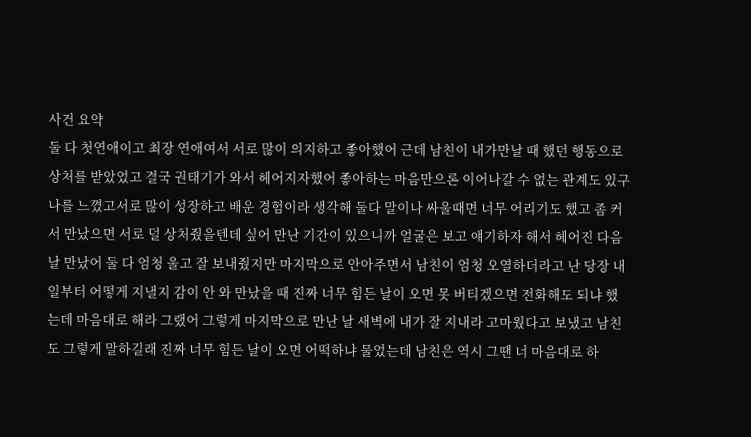사건 요약
둘 다 첫연애이고 최장 연애여서 서로 많이 의지하고 좋아했어 근데 남친이 내가만날 때 했던 행동으로 상처를 받았었고 결국 권태기가 와서 헤어지자했어 좋아하는 마음만으론 이어나갈 수 없는 관계도 있구나를 느꼈고서로 많이 성장하고 배운 경험이라 생각해 둘다 말이나 싸울때면 너무 어리기도 했고 좀 커서 만났으면 서로 덜 상처줬을텐데 싶어 만난 기간이 있으니까 얼굴은 보고 얘기하자 해서 헤어진 다음날 만났어 둘 다 엄청 울고 잘 보내줬지만 마지막으로 안아주면서 남친이 엄청 오열하더라고 난 당장 내일부터 어떻게 지낼지 감이 안 와 만났을 때 진짜 너무 힘든 날이 오면 못 버티겠으면 전화해도 되냐 했는데 마음대로 해라 그랬어 그렇게 마지막으로 만난 날 새벽에 내가 잘 지내라 고마웠다고 보냈고 남친도 그렇게 말하길래 진짜 너무 힘든 날이 오면 어떡하냐 물었는데 남친은 역시 그땐 너 마음대로 하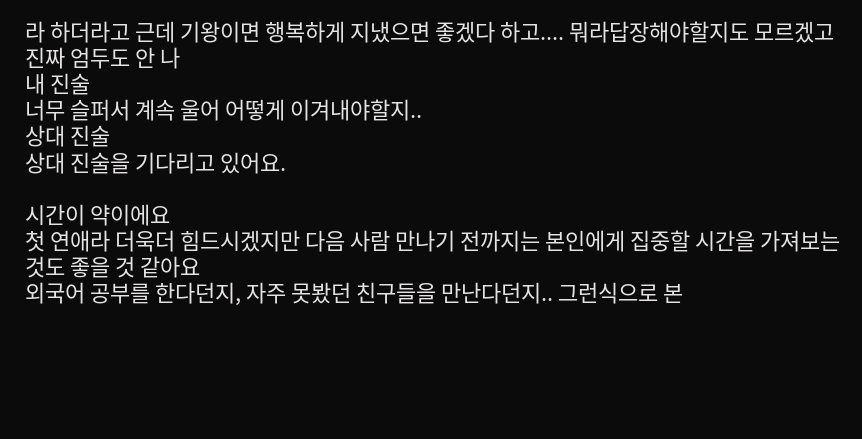라 하더라고 근데 기왕이면 행복하게 지냈으면 좋겠다 하고.... 뭐라답장해야할지도 모르겠고 진짜 엄두도 안 나
내 진술
너무 슬퍼서 계속 울어 어떻게 이겨내야할지..
상대 진술
상대 진술을 기다리고 있어요.

시간이 약이에요
첫 연애라 더욱더 힘드시겠지만 다음 사람 만나기 전까지는 본인에게 집중할 시간을 가져보는 것도 좋을 것 같아요
외국어 공부를 한다던지, 자주 못봤던 친구들을 만난다던지.. 그런식으로 본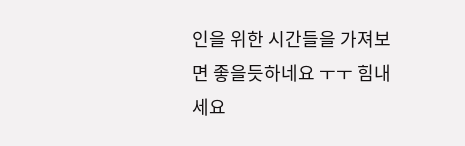인을 위한 시간들을 가져보면 좋을듯하네요 ㅜㅜ 힘내세요